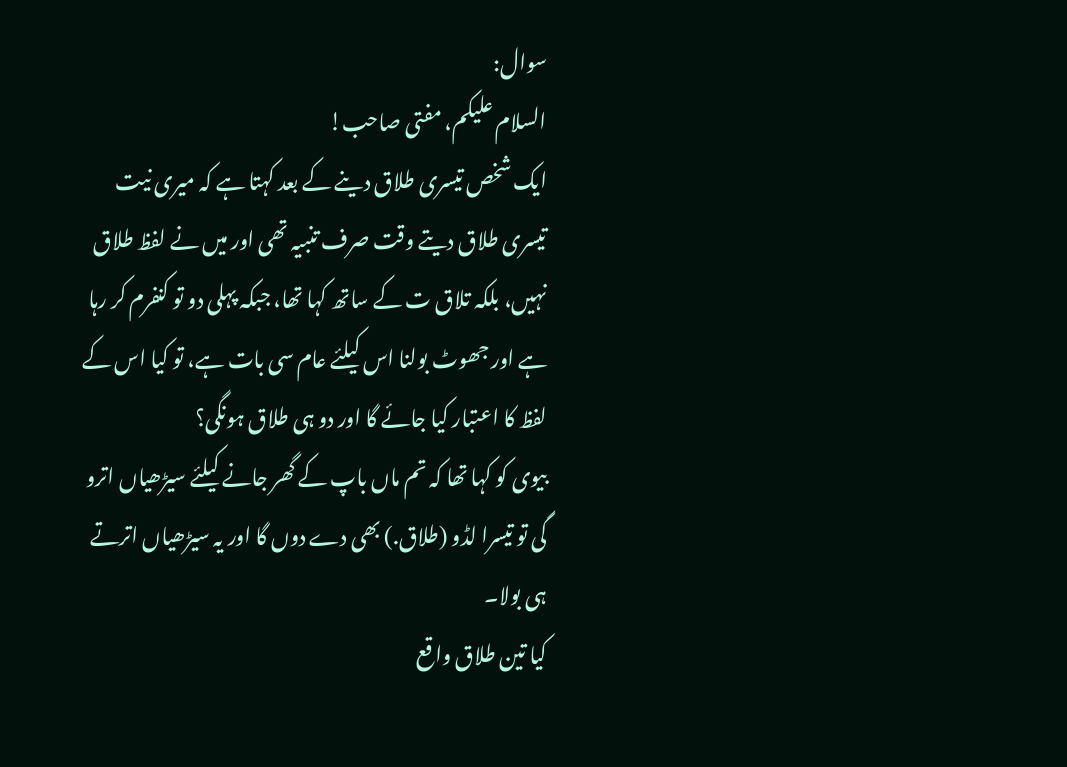سوال:
السلام علیکم، مفتی صاحب!
ایک شخص تیسری طلاق دینے کے بعد کہتا ہے کہ میری نیت تیسری طلاق دیتے وقت صرف تنبیہ تھی اور میں نے لفظ طلاق نہیں، بلکہ تلاق ت کے ساتھ کہا تھا، جبکہ پہلی دو تو کنفرم کر رہا ہے اور جھوٹ بولنا اس کیلئے عام سی بات ہے، تو کیا اس کے لفظ کا اعتبار کیا جائے گا اور دو ہی طلاق ہونگی؟
بیوی کو کہا تھا کہ تم ماں باپ کے گھر جانے کیلئے سیڑھیاں اترو گی تو تیسرا لڈو (طلاق.) بھی دے دوں گا اور یہ سیڑھیاں اترتے ہی بولا۔
کیا تین طلاق واقع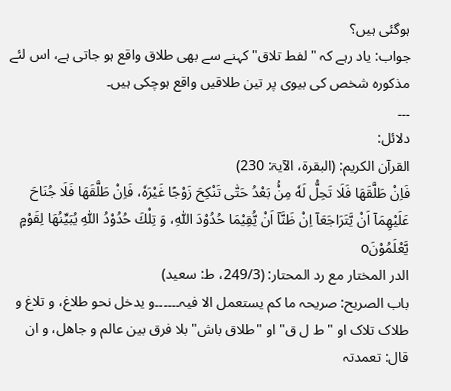ہوگئی ہیں؟
جواب: یاد رہے کہ "لفط تلاق" کہنے سے بھی طلاق واقع ہو جاتی ہے، اس لئے مذکورہ شخص کی بیوی پر تین طلاقیں واقع ہوچکی ہیں۔
۔۔۔
دلائل:
القرآن الکریم: (البقرۃ، الآیۃ: 230)
فَاِنْ طَلَّقَهَا فَلَا تَحِلُّ لَهٗ مِنْۢ بَعْدُ حَتّٰى تَنْكِحَ زَوْجًا غَیْرَهٗ، فَاِنْ طَلَّقَهَا فَلَا جُنَاحَ عَلَیْهِمَاۤ اَنْ یَّتَرَاجَعَاۤ اِنْ ظَنَّاۤ اَنْ یُّقِیْمَا حُدُوْدَ اللّٰهِ، وَ تِلْكَ حُدُوْدُ اللّٰهِ یُبَیِّنُهَا لِقَوْمٍ یَّعْلَمُوْنَo
الدر المختار مع رد المحتار: (249/3، ط: سعید)
باب الصریح: صریحہ ما کم یستعمل الا فیہ۔۔۔۔۔۔و یدخل نحو طلاغ، و تلاغ و طلاک تلاک او "ط ل ق" او "طلاق باش" بلا فرق بین عالم و جاھل، و ان قال: تعمدتہ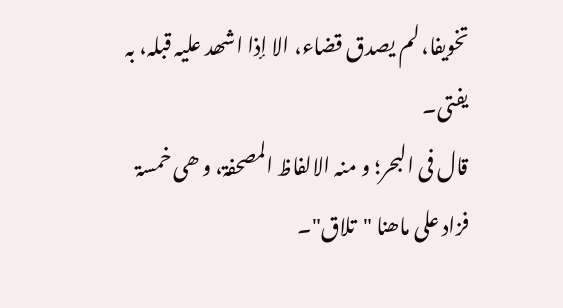تخویفا، لم یصدق قضاء، الا إذا اشھد علیہ قبلہ، بہ یفتی۔
قال فی البحر؛ و منہ الالفاظ المصحفۃ، و ھی خمسۃ فزاد علی ماھنا "تلاق"۔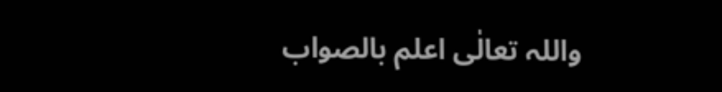واللہ تعالٰی اعلم بالصواب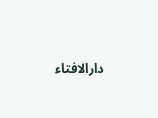دارالافتاء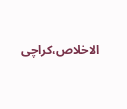الاخلاص،کراچی